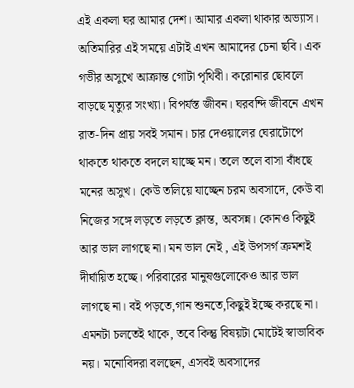এই একলা ঘর আমার দেশ। আমার একলা থাকার অভ্যাস। অতিমারির এই সময়ে এটাই এখন আমাদের চেনা ছবি। এক গভীর অসুখে আক্রান্ত গোটা পৃথিবী। করোনার ছোবলে বাড়ছে মৃত্যুর সংখ্যা। বিপর্যস্ত জীবন। ঘরবন্দি জীবনে এখন রাত-দিন প্রায় সবই সমান। চার দেওয়ালের ঘেরাটোপে থাকতে থাকতে বদলে যাচ্ছে মন। তলে তলে বাসা বাঁধছে মনের অসুখ। কেউ তলিয়ে যাচ্ছেন চরম অবসাদে, কেউ বা নিজের সঙ্গে লড়তে লড়তে ক্লান্ত, অবসন্ন। কোনও কিছুই আর ভাল লাগছে না। মন ভাল নেই , এই উপসর্গ ক্রমশই দীর্ঘায়িত হচ্ছে। পরিবারের মানুষগুলোকেও আর ভাল লাগছে না। বই পড়তে,গান শুনতে,কিছুই ইচ্ছে করছে না। এমনটা চলতেই থাকে, তবে কিন্তু বিষয়টা মোটেই স্বাভাবিক নয়। মনোবিদরা বলছেন, এসবই অবসাদের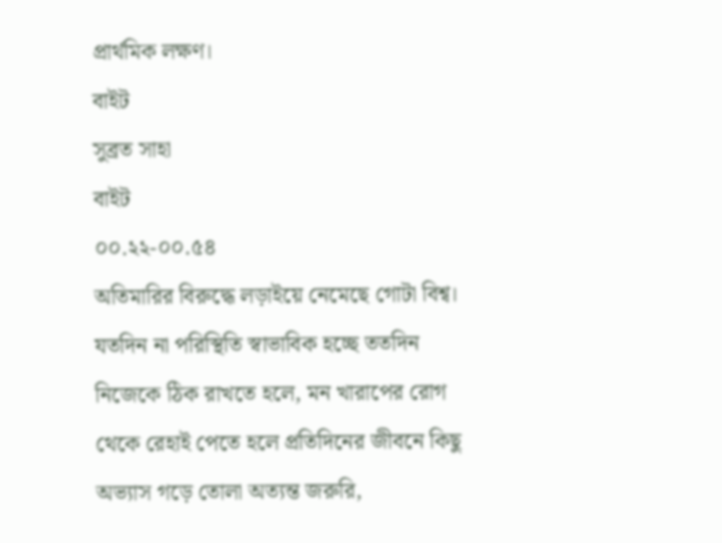প্রার্থমিক লক্ষণ।
বাইট
সুব্রত সাহা
বাইট
০০.২২-০০.৫৪
অতিমারির বিরুদ্ধে লড়াইয়ে নেমেছে গোটা বিশ্ব। যতদিন না পরিস্থিতি স্বাভাবিক হচ্ছে ততদিন নিজেকে ঠিক রাখতে হলে, মন খারাপের রোগ থেকে রেহাই পেতে হলে প্রতিদিনের জীবনে কিছু অভ্যাস গড়ে তোলা অত্যন্ত জরুরি,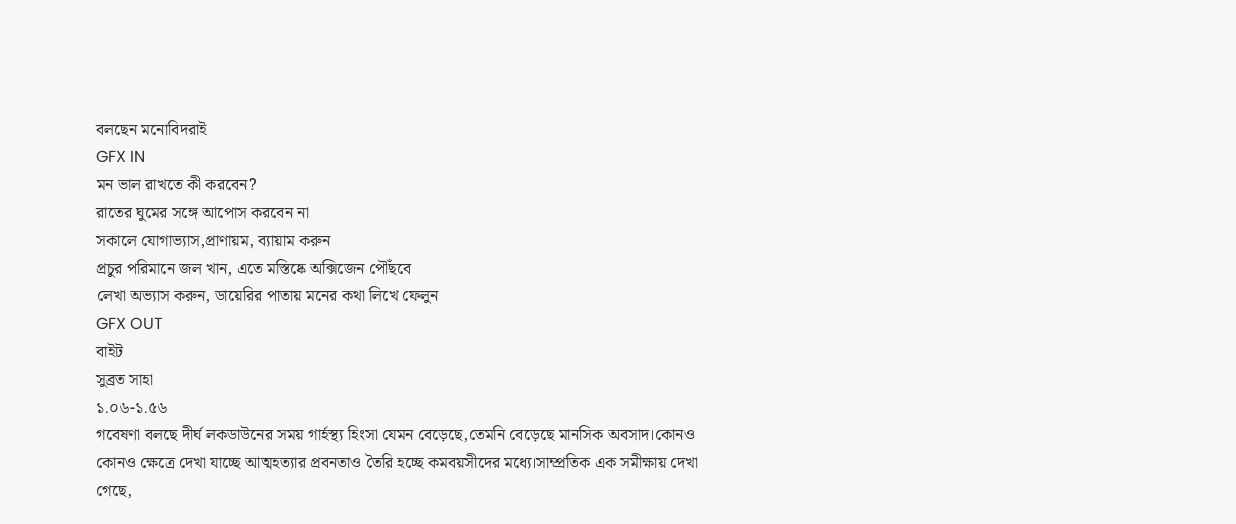বলছেন মনোবিদরাই
GFX IN
মন ভাল রাখতে কী করবেন?
রাতের ঘুমের সঙ্গে আপোস করবেন না
সকালে যোগাভ্যাস,প্রাণায়ম, ব্যায়াম করুন
প্রচুর পরিমানে জল খান, এতে মস্তিষ্কে অক্সিজেন পৌঁছবে
লেখা অভ্যাস করুন, ডায়েরির পাতায় মনের কথা লিখে ফেলুন
GFX OUT
বাইট
সুব্রত সাহা
১.০৬-১.৫৬
গবেষণা বলছে দীর্ঘ লকডাউনের সময় গার্হস্থ্য হিংসা যেমন বেড়েছে,তেমনি বেড়েছে মানসিক অবসাদ।কোনও কোনও ক্ষেত্রে দেখা যাচ্ছে আত্মহত্যার প্রবনতাও তৈরি হচ্ছে কমবয়সীদের মধ্যে।সাম্প্রতিক এক সমীক্ষায় দেখা গেছে,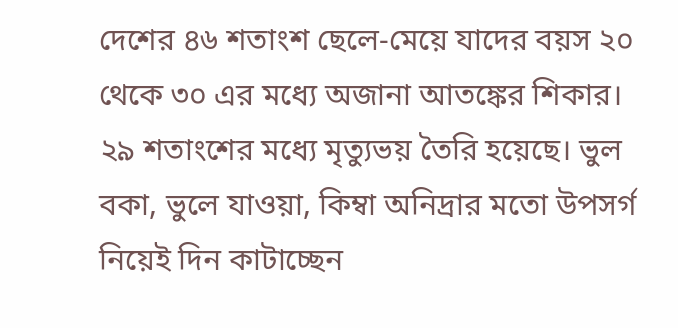দেশের ৪৬ শতাংশ ছেলে-মেয়ে যাদের বয়স ২০ থেকে ৩০ এর মধ্যে অজানা আতঙ্কের শিকার। ২৯ শতাংশের মধ্যে মৃত্যুভয় তৈরি হয়েছে। ভুল বকা, ভুলে যাওয়া, কিম্বা অনিদ্রার মতো উপসর্গ নিয়েই দিন কাটাচ্ছেন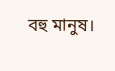বহু মানুষ।